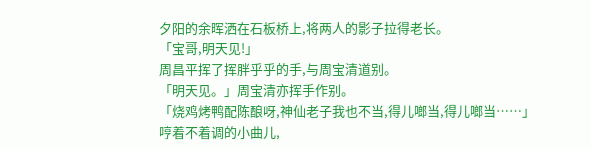夕阳的余晖洒在石板桥上,将两人的影子拉得老长。
「宝哥,明天见!」
周昌平挥了挥胖乎乎的手,与周宝清道别。
「明天见。」周宝清亦挥手作别。
「烧鸡烤鸭配陈酿呀,神仙老子我也不当,得儿啷当,得儿啷当……」
哼着不着调的小曲儿,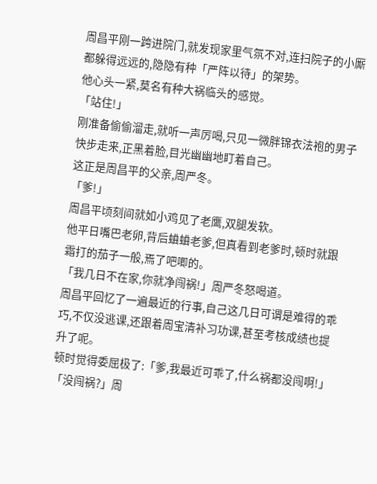周昌平刚一跨进院门,就发现家里气氛不对,连扫院子的小厮都躲得远远的,隐隐有种「严阵以待」的架势。
他心头一紧,莫名有种大祸临头的感觉。
「站住!」
刚准备偷偷溜走,就听一声厉喝,只见一微胖锦衣法袍的男子快步走来,正黑着脸,目光幽幽地盯着自己。
这正是周昌平的父亲,周严冬。
「爹!」
周昌平顷刻间就如小鸡见了老鹰,双腿发软。
他平日嘴巴老卵,背后蛐蛐老爹,但真看到老爹时,顿时就跟霜打的茄子一般,焉了吧唧的。
「我几日不在家,你就净闯祸!」周严冬怒喝道。
周昌平回忆了一遍最近的行事,自己这几日可谓是难得的乖巧,不仅没逃课,还跟着周宝清补习功课,甚至考核成绩也提升了呢。
顿时觉得委屈极了:「爹,我最近可乖了,什么祸都没闯啊!」
「没闯祸?」周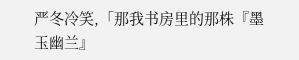严冬冷笑,「那我书房里的那株『墨玉幽兰』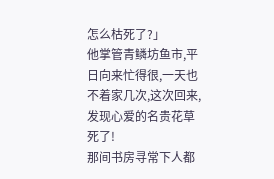怎么枯死了?」
他掌管青鳞坊鱼市,平日向来忙得很,一天也不着家几次,这次回来,发现心爱的名贵花草死了!
那间书房寻常下人都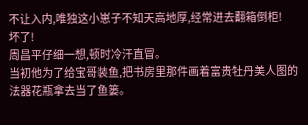不让入内,唯独这小崽子不知天高地厚,经常进去翻箱倒柜!
坏了!
周昌平仔细一想,顿时冷汗直冒。
当初他为了给宝哥装鱼,把书房里那件画着富贵牡丹美人图的法器花瓶拿去当了鱼篓。